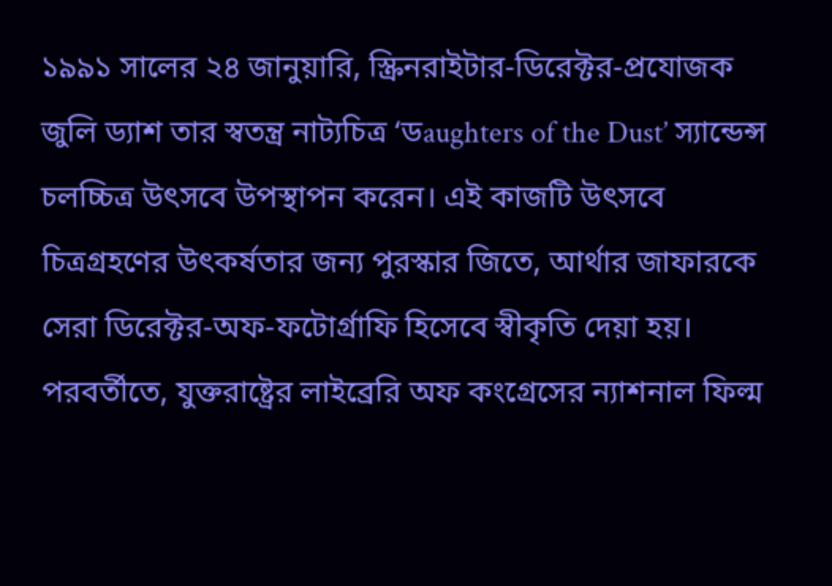১৯৯১ সালের ২৪ জানুয়ারি, স্ক্রিনরাইটার‑ডিরেক্টর‑প্রযোজক জুলি ড্যাশ তার স্বতন্ত্র নাট্যচিত্র ‘ডaughters of the Dust’ স্যান্ডেন্স চলচ্চিত্র উৎসবে উপস্থাপন করেন। এই কাজটি উৎসবে চিত্রগ্রহণের উৎকর্ষতার জন্য পুরস্কার জিতে, আর্থার জাফারকে সেরা ডিরেক্টর‑অফ‑ফটোর্গ্রাফি হিসেবে স্বীকৃতি দেয়া হয়।
পরবর্তীতে, যুক্তরাষ্ট্রের লাইব্রেরি অফ কংগ্রেসের ন্যাশনাল ফিল্ম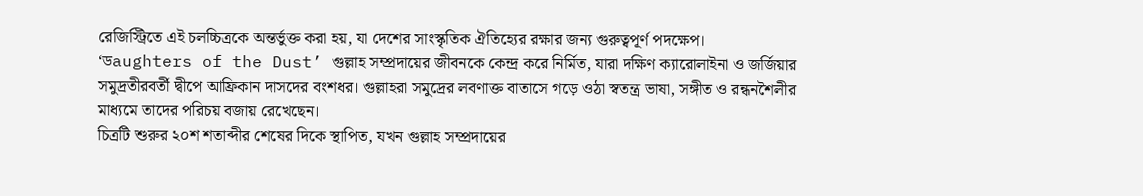রেজিস্ট্রিতে এই চলচ্চিত্রকে অন্তর্ভুক্ত করা হয়, যা দেশের সাংস্কৃতিক ঐতিহ্যের রক্ষার জন্য গুরুত্বপূর্ণ পদক্ষেপ।
‘ডaughters of the Dust’ গুল্লাহ সম্প্রদায়ের জীবনকে কেন্দ্র করে নির্মিত, যারা দক্ষিণ ক্যারোলাইনা ও জর্জিয়ার সমুদ্রতীরবর্তী দ্বীপে আফ্রিকান দাসদের বংশধর। গুল্লাহরা সমুদ্রের লবণাক্ত বাতাসে গড়ে ওঠা স্বতন্ত্র ভাষা, সঙ্গীত ও রন্ধনশৈলীর মাধ্যমে তাদের পরিচয় বজায় রেখেছেন।
চিত্রটি শুরুর ২০শ শতাব্দীর শেষের দিকে স্থাপিত, যখন গুল্লাহ সম্প্রদায়ের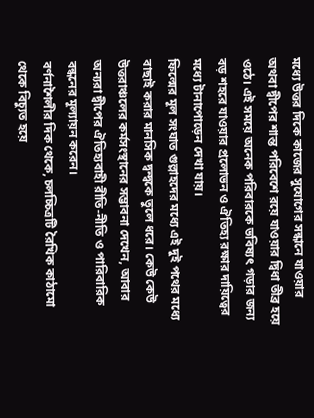মধ্যে উত্তর দিকে কাজের সুযোগের সন্ধানে যাওয়ার অথবা দ্বীপের শান্ত পরিবেশে রয়ে যাওয়ার দ্বিধা তীব্র হয়ে ওঠে। এই সময়ে অনেক পরিবারকে ভবিষ্যৎ গড়ার জন্য বড় শহরে যাওয়ার প্রলোভন ও ঐতিহ্য রক্ষার দায়িত্বের মধ্যে টানাপোড়েন দেখা যায়।
ফিল্মের মূল সংঘাত গুল্লাহদের মধ্যে এই দুই পথের মধ্যে বাছাই করার মানসিক দ্বন্দ্বকে তুলে ধরে। কেউ কেউ উত্তরাঞ্চলের কর্মসংস্থানের সম্ভাবনা দেখেন, আবার অন্যরা দ্বীপের ঐতিহ্যবাহী রীতি‑নীতি ও পারিবারিক বন্ধনের মূল্যায়ন করেন।
বর্ণনাশৈলীর দিক থেকে, চলচ্চিত্রটি রৈখিক কাঠামো থেকে বিচ্যুত হয়ে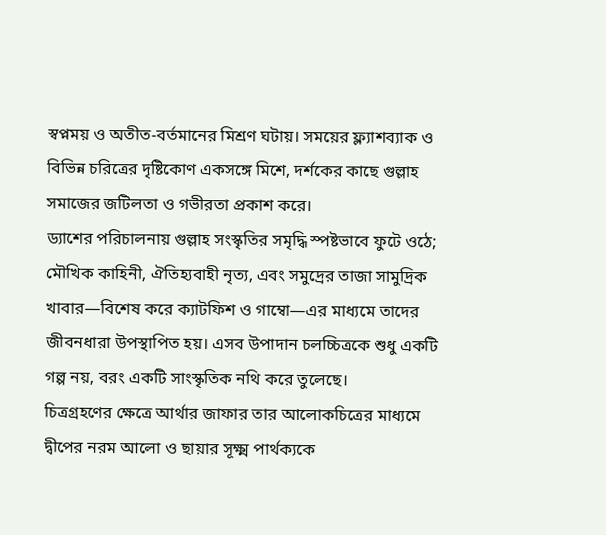স্বপ্নময় ও অতীত‑বর্তমানের মিশ্রণ ঘটায়। সময়ের ফ্ল্যাশব্যাক ও বিভিন্ন চরিত্রের দৃষ্টিকোণ একসঙ্গে মিশে, দর্শকের কাছে গুল্লাহ সমাজের জটিলতা ও গভীরতা প্রকাশ করে।
ড্যাশের পরিচালনায় গুল্লাহ সংস্কৃতির সমৃদ্ধি স্পষ্টভাবে ফুটে ওঠে; মৌখিক কাহিনী, ঐতিহ্যবাহী নৃত্য, এবং সমুদ্রের তাজা সামুদ্রিক খাবার—বিশেষ করে ক্যাটফিশ ও গাম্বো—এর মাধ্যমে তাদের জীবনধারা উপস্থাপিত হয়। এসব উপাদান চলচ্চিত্রকে শুধু একটি গল্প নয়, বরং একটি সাংস্কৃতিক নথি করে তুলেছে।
চিত্রগ্রহণের ক্ষেত্রে আর্থার জাফার তার আলোকচিত্রের মাধ্যমে দ্বীপের নরম আলো ও ছায়ার সূক্ষ্ম পার্থক্যকে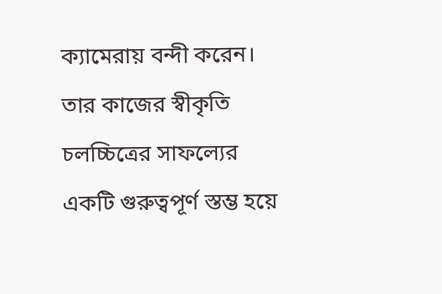ক্যামেরায় বন্দী করেন। তার কাজের স্বীকৃতি চলচ্চিত্রের সাফল্যের একটি গুরুত্বপূর্ণ স্তম্ভ হয়ে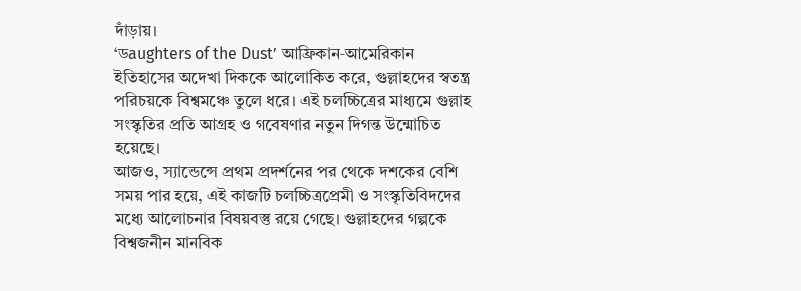দাঁড়ায়।
‘ডaughters of the Dust’ আফ্রিকান‑আমেরিকান ইতিহাসের অদেখা দিককে আলোকিত করে, গুল্লাহদের স্বতন্ত্র পরিচয়কে বিশ্বমঞ্চে তুলে ধরে। এই চলচ্চিত্রের মাধ্যমে গুল্লাহ সংস্কৃতির প্রতি আগ্রহ ও গবেষণার নতুন দিগন্ত উন্মোচিত হয়েছে।
আজও, স্যান্ডেন্সে প্রথম প্রদর্শনের পর থেকে দশকের বেশি সময় পার হয়ে, এই কাজটি চলচ্চিত্রপ্রেমী ও সংস্কৃতিবিদদের মধ্যে আলোচনার বিষয়বস্তু রয়ে গেছে। গুল্লাহদের গল্পকে বিশ্বজনীন মানবিক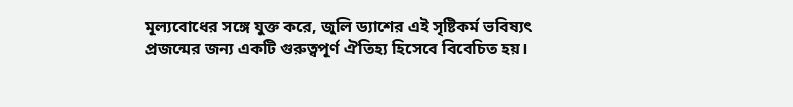মূল্যবোধের সঙ্গে যুক্ত করে, জুলি ড্যাশের এই সৃষ্টিকর্ম ভবিষ্যৎ প্রজন্মের জন্য একটি গুরুত্বপূর্ণ ঐতিহ্য হিসেবে বিবেচিত হয়।